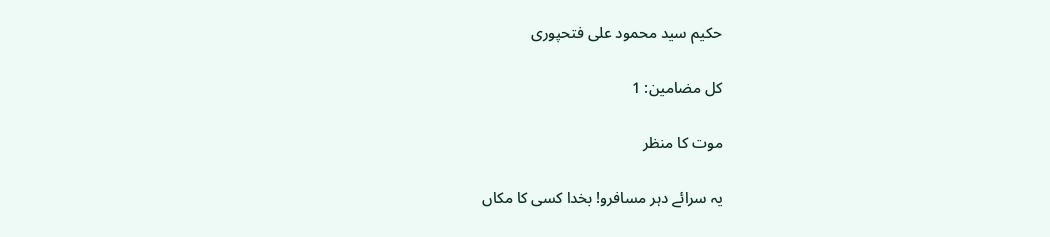حکیم سید محمود علی فتحپوری

کل مضامین: 1

موت کا منظر

یہ سرائے دہر مسافرو! بخدا کسی کا مکاں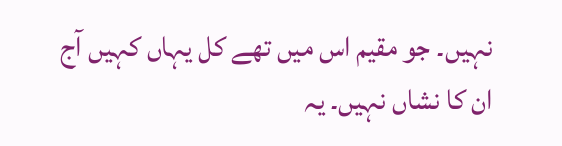نہیں۔ جو مقیم اس میں تھے کل یہاں کہیں آج ان کا نشاں نہیں۔ یہ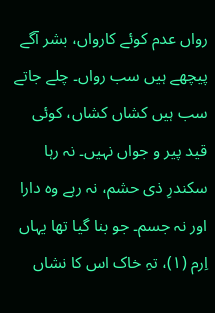رواں عدم کوئے کارواں، بشر آگے پیچھے ہیں سب رواں۔ چلے جاتے سب ہیں کشاں کشاں، کوئی قید پیر و جواں نہیں۔ نہ رہا سکندرِ ذی حشم، نہ رہے وہ دارا اور نہ جسم۔ جو بنا گیا تھا یہاں اِرم (۱)، تہِ خاک اس کا نشاں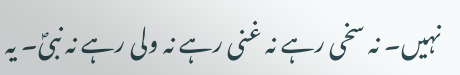نہیں۔ نہ سخی رہے نہ غنی رہے نہ ولی رہے نہ نبیؐ۔ یہ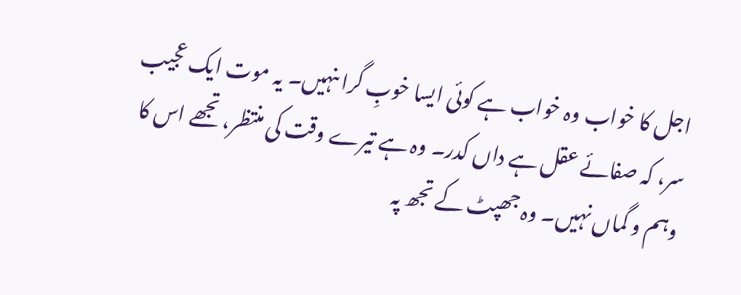اجل کا خواب وہ خواب ہے کوئی ایسا خوبِ گراںنہیں۔ یہ موت ایک عجیب سر، کہ صفائے عقل ہے داں کدر۔ وہ ہے تیرے وقت کی منتظر، تجھے اس کا وہم و گماں نہیں۔ وہ جھپٹ کے تجھ پہ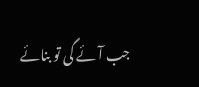جب آئے گی تو بنائے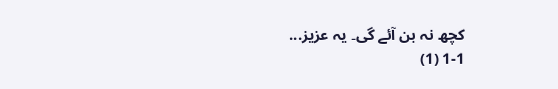کچھ نہ بن آئے گی۔ یہ عزیز...
1-1 (1)